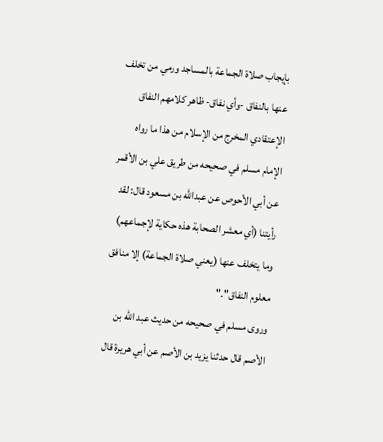بإيجاب صلاة الجماعة بالمساجد ورمي من تخلف عنها بالنفاق -وأي نفاق- ظاهر كلامهم النفاق الإعتقادي المخرج من الإسلام من هذا ما رواه الإمام مسلم في صحيحه من طريق علي بن الأقمر عن أبي الأحوص عن عبدالله بن مسعود قال: لقد رأيتنا (أي معشر الصحابة هذه حكاية لإجماعهم) وما يتخلف عنها (يعني صلاة الجماعة) إلا منافق معلوم النفاق"."
وروى مسلم في صحيحه من حديث عبد الله بن الأصم قال حدثنا يزيد بن الأصم عن أبي هريرة قال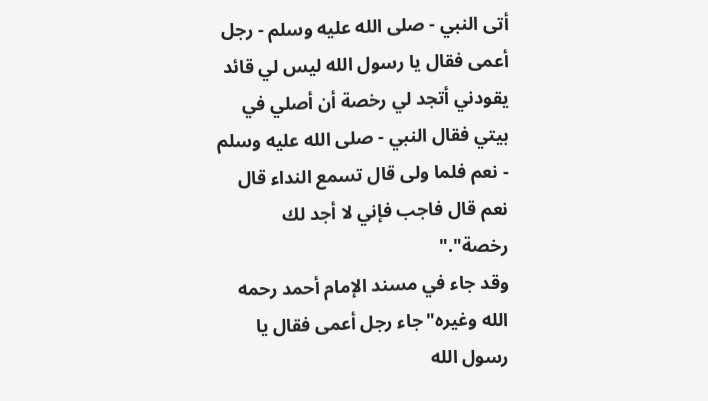أتى النبي - صلى الله عليه وسلم - رجل أعمى فقال يا رسول الله ليس لي قائد يقودني أتجد لي رخصة أن أصلي في بيتي فقال النبي - صلى الله عليه وسلم - نعم فلما ولى قال تسمع النداء قال نعم قال فاجب فإني لا أجد لك رخصة"."
وقد جاء في مسند الإمام أحمد رحمه الله وغيره"جاء رجل أعمى فقال يا رسول الله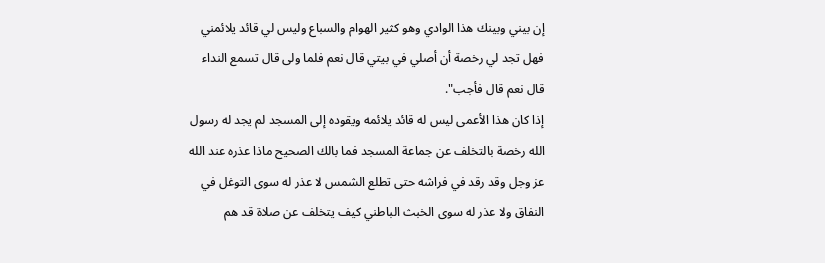إن بيني وبينك هذا الوادي وهو كثير الهوام والسباع وليس لي قائد يلائمني فهل تجد لي رخصة أن أصلي في بيتي قال نعم فلما ولى قال تسمع النداء قال نعم قال فأجب".
إذا كان هذا الأعمى ليس له قائد يلائمه ويقوده إلى المسجد لم يجد له رسول الله رخصة بالتخلف عن جماعة المسجد فما بالك الصحيح ماذا عذره عند الله عز وجل وقد رقد في فراشه حتى تطلع الشمس لا عذر له سوى التوغل في النفاق ولا عذر له سوى الخبث الباطني كيف يتخلف عن صلاة قد هم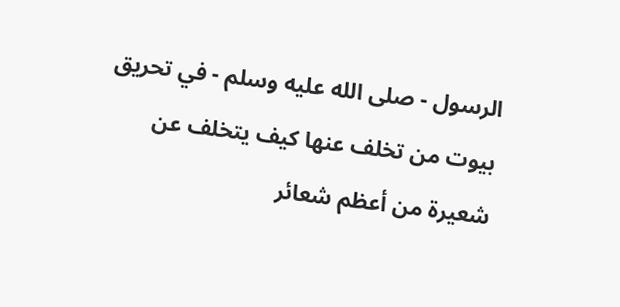الرسول - صلى الله عليه وسلم - في تحريق بيوت من تخلف عنها كيف يتخلف عن شعيرة من أعظم شعائر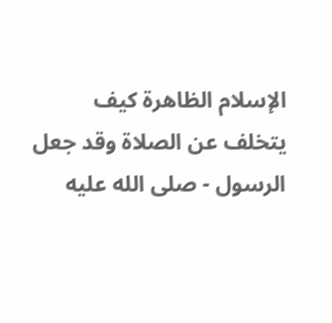الإسلام الظاهرة كيف يتخلف عن الصلاة وقد جعل الرسول - صلى الله عليه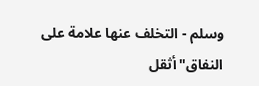وسلم - التخلف عنها علامة على النفاق"أثقل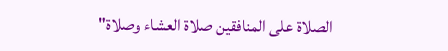الصلاة على المنافقين صلاة العشاء وصلاة"